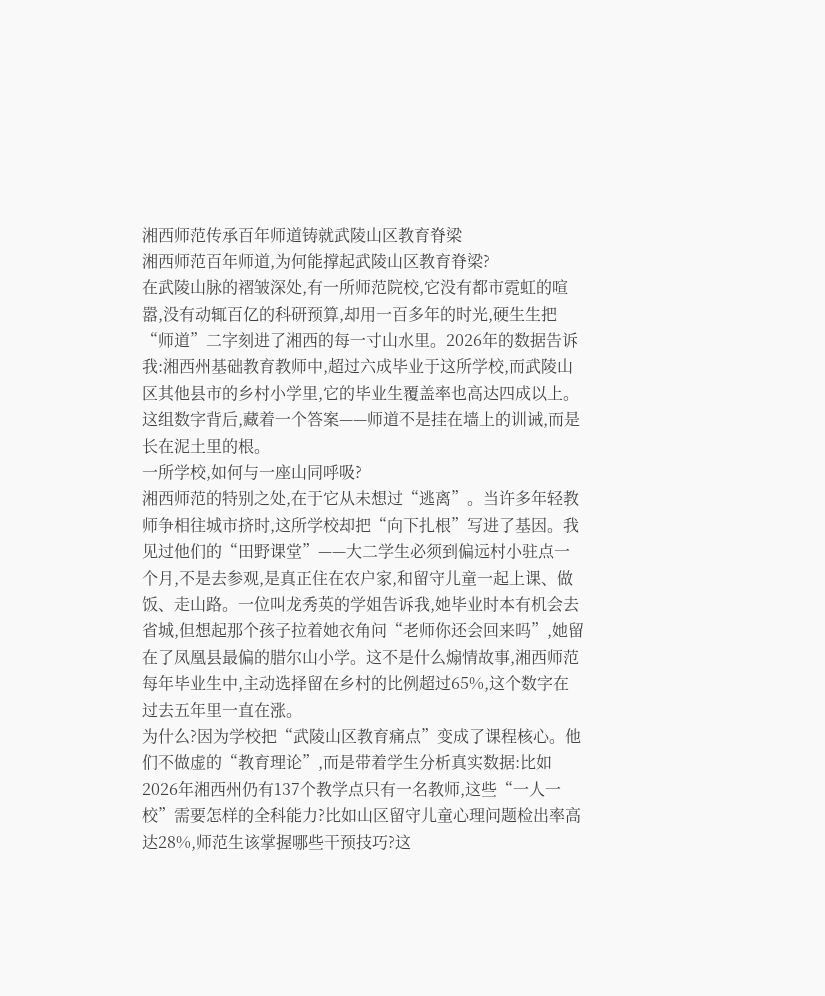湘西师范传承百年师道铸就武陵山区教育脊梁
湘西师范百年师道,为何能撑起武陵山区教育脊梁?
在武陵山脉的褶皱深处,有一所师范院校,它没有都市霓虹的喧嚣,没有动辄百亿的科研预算,却用一百多年的时光,硬生生把“师道”二字刻进了湘西的每一寸山水里。2026年的数据告诉我:湘西州基础教育教师中,超过六成毕业于这所学校,而武陵山区其他县市的乡村小学里,它的毕业生覆盖率也高达四成以上。这组数字背后,藏着一个答案——师道不是挂在墙上的训诫,而是长在泥土里的根。
一所学校,如何与一座山同呼吸?
湘西师范的特别之处,在于它从未想过“逃离”。当许多年轻教师争相往城市挤时,这所学校却把“向下扎根”写进了基因。我见过他们的“田野课堂”——大二学生必须到偏远村小驻点一个月,不是去参观,是真正住在农户家,和留守儿童一起上课、做饭、走山路。一位叫龙秀英的学姐告诉我,她毕业时本有机会去省城,但想起那个孩子拉着她衣角问“老师你还会回来吗”,她留在了凤凰县最偏的腊尔山小学。这不是什么煽情故事,湘西师范每年毕业生中,主动选择留在乡村的比例超过65%,这个数字在过去五年里一直在涨。
为什么?因为学校把“武陵山区教育痛点”变成了课程核心。他们不做虚的“教育理论”,而是带着学生分析真实数据:比如2026年湘西州仍有137个教学点只有一名教师,这些“一人一校”需要怎样的全科能力?比如山区留守儿童心理问题检出率高达28%,师范生该掌握哪些干预技巧?这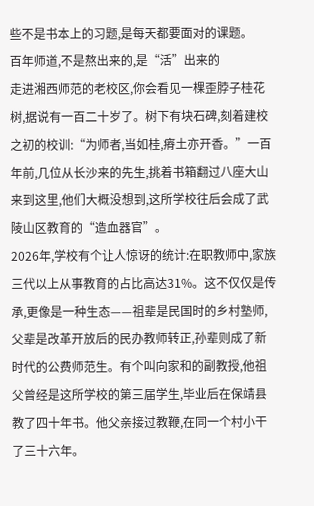些不是书本上的习题,是每天都要面对的课题。
百年师道,不是熬出来的,是“活”出来的
走进湘西师范的老校区,你会看见一棵歪脖子桂花树,据说有一百二十岁了。树下有块石碑,刻着建校之初的校训:“为师者,当如桂,瘠土亦开香。”一百年前,几位从长沙来的先生,挑着书箱翻过八座大山来到这里,他们大概没想到,这所学校往后会成了武陵山区教育的“造血器官”。
2026年,学校有个让人惊讶的统计:在职教师中,家族三代以上从事教育的占比高达31%。这不仅仅是传承,更像是一种生态——祖辈是民国时的乡村塾师,父辈是改革开放后的民办教师转正,孙辈则成了新时代的公费师范生。有个叫向家和的副教授,他祖父曾经是这所学校的第三届学生,毕业后在保靖县教了四十年书。他父亲接过教鞭,在同一个村小干了三十六年。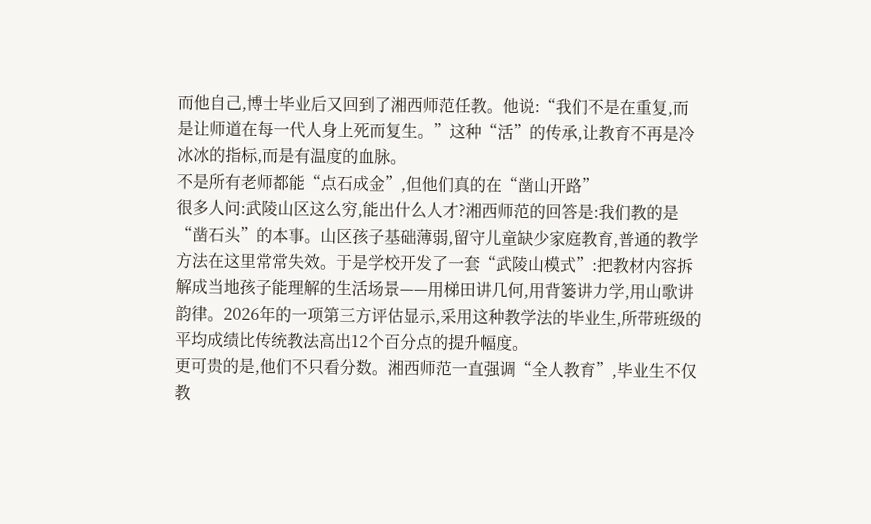而他自己,博士毕业后又回到了湘西师范任教。他说:“我们不是在重复,而是让师道在每一代人身上死而复生。”这种“活”的传承,让教育不再是冷冰冰的指标,而是有温度的血脉。
不是所有老师都能“点石成金”,但他们真的在“凿山开路”
很多人问:武陵山区这么穷,能出什么人才?湘西师范的回答是:我们教的是“凿石头”的本事。山区孩子基础薄弱,留守儿童缺少家庭教育,普通的教学方法在这里常常失效。于是学校开发了一套“武陵山模式”:把教材内容拆解成当地孩子能理解的生活场景——用梯田讲几何,用背篓讲力学,用山歌讲韵律。2026年的一项第三方评估显示,采用这种教学法的毕业生,所带班级的平均成绩比传统教法高出12个百分点的提升幅度。
更可贵的是,他们不只看分数。湘西师范一直强调“全人教育”,毕业生不仅教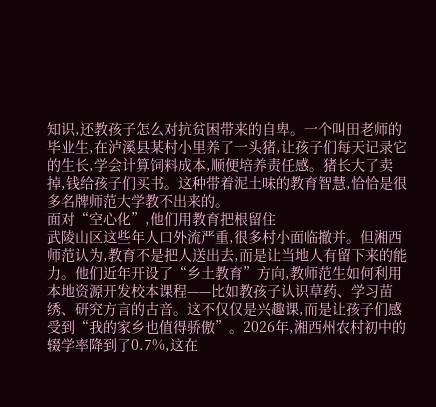知识,还教孩子怎么对抗贫困带来的自卑。一个叫田老师的毕业生,在泸溪县某村小里养了一头猪,让孩子们每天记录它的生长,学会计算饲料成本,顺便培养责任感。猪长大了卖掉,钱给孩子们买书。这种带着泥土味的教育智慧,恰恰是很多名牌师范大学教不出来的。
面对“空心化”,他们用教育把根留住
武陵山区这些年人口外流严重,很多村小面临撤并。但湘西师范认为,教育不是把人送出去,而是让当地人有留下来的能力。他们近年开设了“乡土教育”方向,教师范生如何利用本地资源开发校本课程——比如教孩子认识草药、学习苗绣、研究方言的古音。这不仅仅是兴趣课,而是让孩子们感受到“我的家乡也值得骄傲”。2026年,湘西州农村初中的辍学率降到了0.7%,这在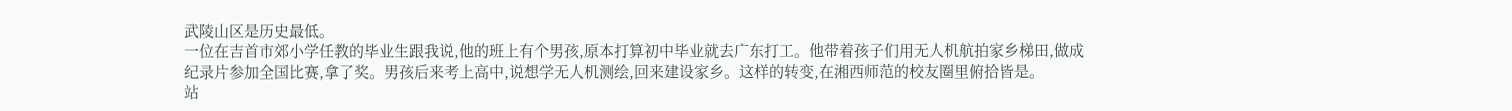武陵山区是历史最低。
一位在吉首市郊小学任教的毕业生跟我说,他的班上有个男孩,原本打算初中毕业就去广东打工。他带着孩子们用无人机航拍家乡梯田,做成纪录片参加全国比赛,拿了奖。男孩后来考上高中,说想学无人机测绘,回来建设家乡。这样的转变,在湘西师范的校友圈里俯拾皆是。
站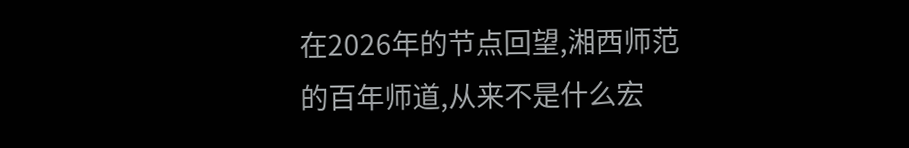在2026年的节点回望,湘西师范的百年师道,从来不是什么宏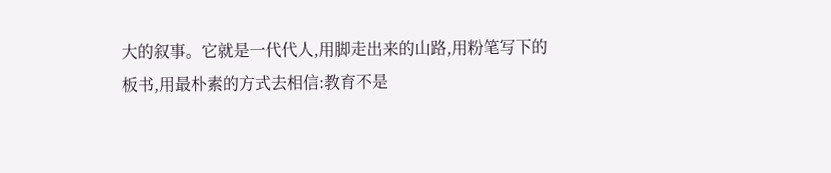大的叙事。它就是一代代人,用脚走出来的山路,用粉笔写下的板书,用最朴素的方式去相信:教育不是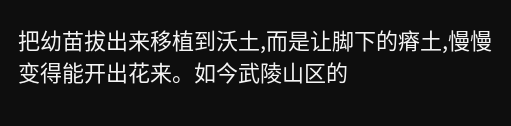把幼苗拔出来移植到沃土,而是让脚下的瘠土,慢慢变得能开出花来。如今武陵山区的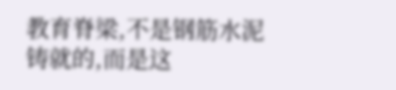教育脊梁,不是钢筋水泥铸就的,而是这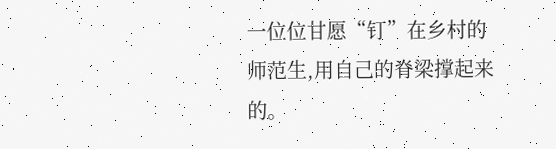一位位甘愿“钉”在乡村的师范生,用自己的脊梁撑起来的。